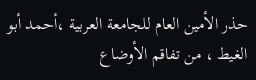حذر الأمين العام للجامعة العربية ،أحمد أبو الغيط ، من تفاقم الأوضاع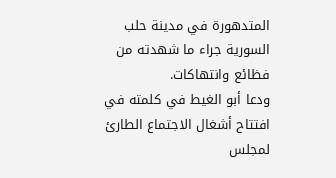المتدهورة في مدينة حلب السورية جراء ما شهدته من فظائع وانتهاكات.
ودعا أبو الغيط في كلمته في افتتاح أشغال الاجتماع الطارئ لمجلس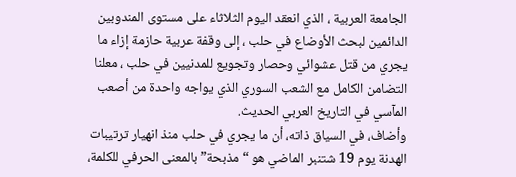الجامعة العربية ، الذي انعقد اليوم الثلاثاء على مستوى المندوبين الدائمين لبحث الأوضاع في حلب ، إلى وقفة عربية حازمة إزاء ما يجري من قتل عشوائي وحصار وتجويع للمدنيين في حلب ، معلنا التضامن الكامل مع الشعب السوري الذي يواجه واحدة من أصعب المآسي في التاريخ العربي الحديث.
وأضاف، في السياق ذاته، أن ما يجري في حلب منذ انهيار ترتيبات الهدنة يوم 19 شتنبر الماضي هو “مذبحة” بالمعنى الحرفي للكلمة،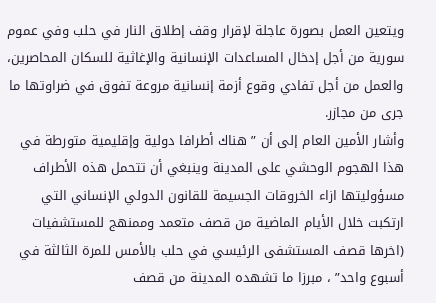ويتعين العمل بصورة عاجلة لإقرار وقف إطلاق النار في حلب وفي عموم سورية من أجل إدخال المساعدات الإنسانية والإغاثية للسكان المحاصرين، والعمل من أجل تفادي وقوع أزمة إنسانية مروعة تفوق في ضراوتها ما جرى من مجازر.
وأشار الأمين العام إلى أن ” هناك أطرافا دولية وإقليمية متورطة في هذا الهجوم الوحشي على المدينة وينبغي أن تتحمل هذه الأطراف مسؤوليتها ازاء الخروقات الجسيمة للقانون الدولي الإنساني التي ارتكبت خلال الأيام الماضية من قصف متعمد وممنهج للمستشفيات (اخرها قصف المستشفى الرئيسي في حلب بالأمس للمرة الثالثة في أسبوع واحد” ، مبرزا ما تشهده المدينة من قصف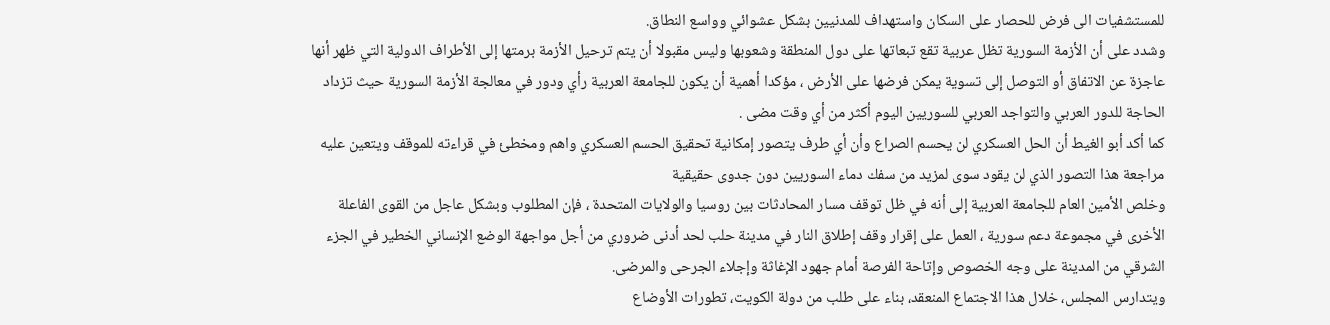للمستشفيات الى فرض للحصار على السكان واستهداف للمدنيين بشكل عشوائي وواسع النطاق.
وشدد على أن الأزمة السورية تظل عربية تقع تبعاتها على دول المنطقة وشعوبها وليس مقبولا أن يتم ترحيل الأزمة برمتها إلى الأطراف الدولية التي ظهر أنها عاجزة عن الاتفاق أو التوصل إلى تسوية يمكن فرضها على الأرض ، مؤكدا أهمية أن يكون للجامعة العربية رأي ودور في معالجة الأزمة السورية حيث تزداد الحاجة للدور العربي والتواجد العربي للسوريين اليوم أكثر من أي وقت مضى .
كما أكد أبو الغيط أن الحل العسكري لن يحسم الصراع وأن أي طرف يتصور إمكانية تحقيق الحسم العسكري واهم ومخطئ في قراءته للموقف ويتعين عليه مراجعة هذا التصور الذي لن يقود سوى لمزيد من سفك دماء السوريين دون جدوى حقيقية
وخلص الأمين العام للجامعة العربية إلى أنه في ظل توقف مسار المحادثات بين روسيا والولايات المتحدة ، فإن المطلوب وبشكل عاجل من القوى الفاعلة الأخرى في مجموعة دعم سورية ، العمل على إقرار وقف إطلاق النار في مدينة حلب لحد أدنى ضروري من أجل مواجهة الوضع الإنساني الخطير في الجزء الشرقي من المدينة على وجه الخصوص وإتاحة الفرصة أمام جهود الإغاثة وإجلاء الجرحى والمرضى.
ويتدارس المجلس، خلال هذا الاجتماع المنعقد، بناء على طلب من دولة الكويت، تطورات الأوضاع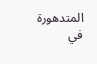المتدهورة في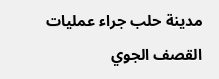مدينة حلب جراء عمليات القصف الجوي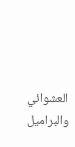العشوائي والبراميل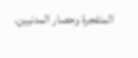المتفجرة وحصار المدنيين.